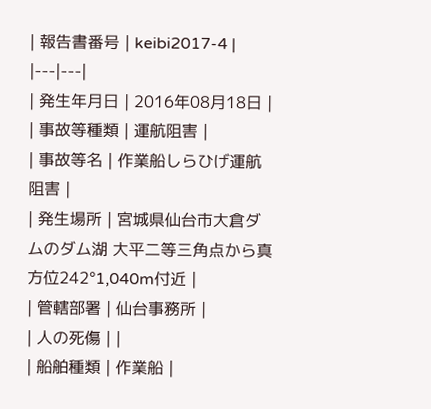| 報告書番号 | keibi2017-4 |
|---|---|
| 発生年月日 | 2016年08月18日 |
| 事故等種類 | 運航阻害 |
| 事故等名 | 作業船しらひげ運航阻害 |
| 発生場所 | 宮城県仙台市大倉ダムのダム湖 大平二等三角点から真方位242°1,040m付近 |
| 管轄部署 | 仙台事務所 |
| 人の死傷 | |
| 船舶種類 | 作業船 |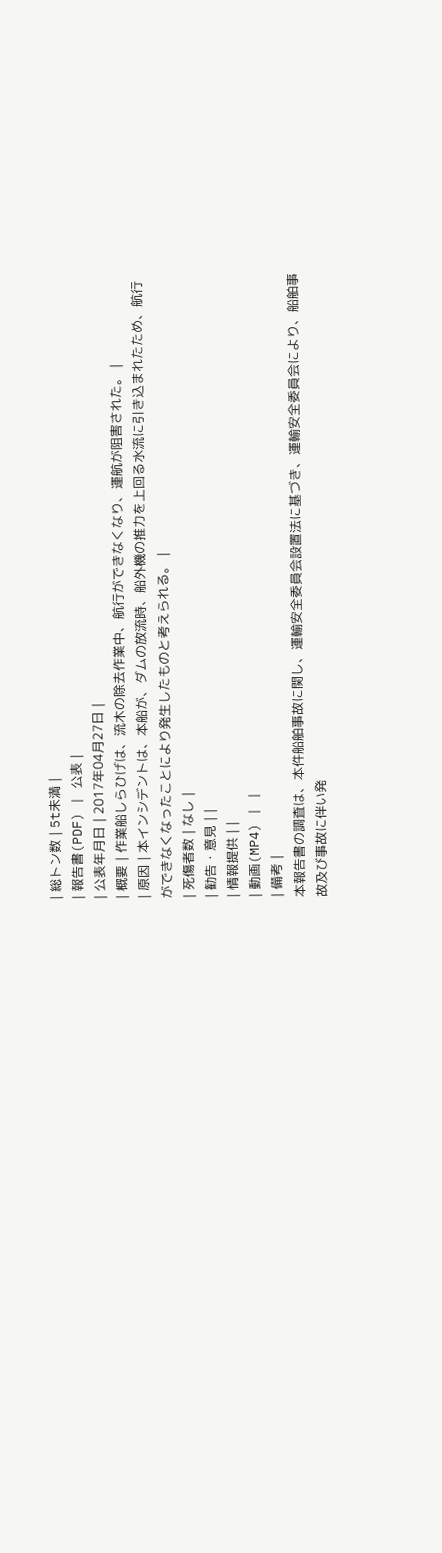| 総トン数 | 5t未満 |
| 報告書(PDF) | 公表 |
| 公表年月日 | 2017年04月27日 |
| 概要 | 作業船しらひげは、流木の除去作業中、航行ができなくなり、運航が阻害された。 |
| 原因 | 本インシデントは、本船が、ダムの放流時、船外機の推力を上回る水流に引き込まれたため、航行ができなくなったことにより発生したものと考えられる。 |
| 死傷者数 | なし |
| 勧告・意見 | |
| 情報提供 | |
| 動画(MP4) | |
| 備考 |
本報告書の調査は、本件船舶事故に関し、運輸安全委員会設置法に基づき、運輸安全委員会により、船舶事故及び事故に伴い発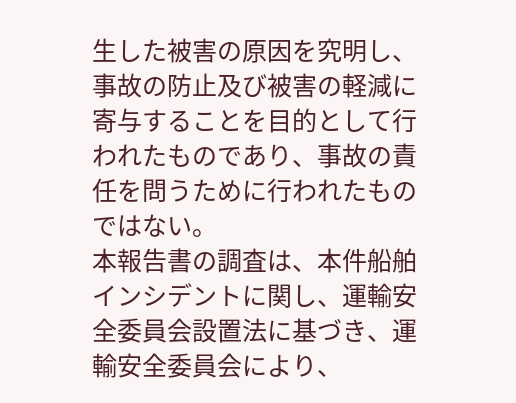生した被害の原因を究明し、事故の防止及び被害の軽減に寄与することを目的として行われたものであり、事故の責任を問うために行われたものではない。
本報告書の調査は、本件船舶インシデントに関し、運輸安全委員会設置法に基づき、運輸安全委員会により、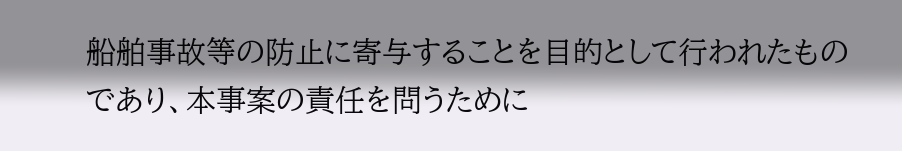船舶事故等の防止に寄与することを目的として行われたものであり、本事案の責任を問うために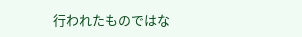行われたものではな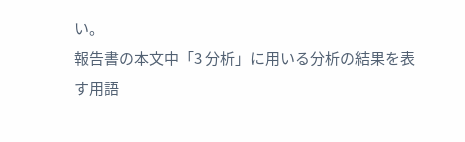い。
報告書の本文中「3 分析」に用いる分析の結果を表す用語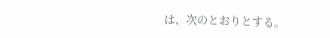は、次のとおりとする。